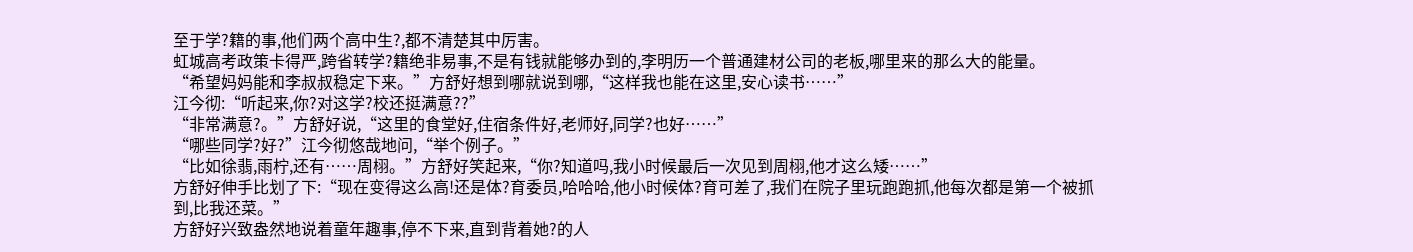至于学?籍的事,他们两个高中生?,都不清楚其中厉害。
虹城高考政策卡得严,跨省转学?籍绝非易事,不是有钱就能够办到的,李明历一个普通建材公司的老板,哪里来的那么大的能量。
“希望妈妈能和李叔叔稳定下来。”方舒好想到哪就说到哪,“这样我也能在这里,安心读书……”
江今彻:“听起来,你?对这学?校还挺满意??”
“非常满意?。”方舒好说,“这里的食堂好,住宿条件好,老师好,同学?也好……”
“哪些同学?好?”江今彻悠哉地问,“举个例子。”
“比如徐翡,雨柠,还有……周栩。”方舒好笑起来,“你?知道吗,我小时候最后一次见到周栩,他才这么矮……”
方舒好伸手比划了下:“现在变得这么高!还是体?育委员,哈哈哈,他小时候体?育可差了,我们在院子里玩跑跑抓,他每次都是第一个被抓到,比我还菜。”
方舒好兴致盎然地说着童年趣事,停不下来,直到背着她?的人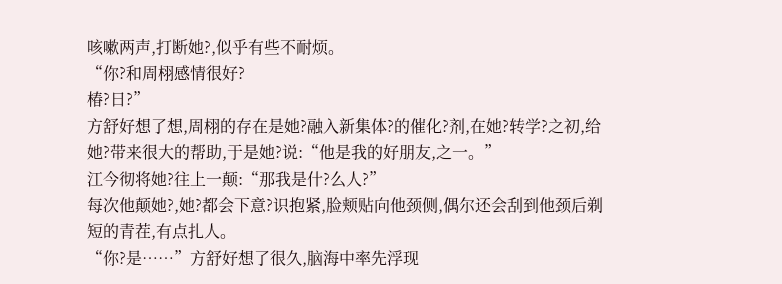咳嗽两声,打断她?,似乎有些不耐烦。
“你?和周栩感情很好?
椿?日?”
方舒好想了想,周栩的存在是她?融入新集体?的催化?剂,在她?转学?之初,给她?带来很大的帮助,于是她?说:“他是我的好朋友,之一。”
江今彻将她?往上一颠:“那我是什?么人?”
每次他颠她?,她?都会下意?识抱紧,脸颊贴向他颈侧,偶尔还会刮到他颈后剃短的青茬,有点扎人。
“你?是……”方舒好想了很久,脑海中率先浮现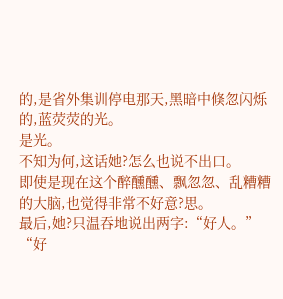的,是省外集训停电那天,黑暗中倏忽闪烁的,蓝荧荧的光。
是光。
不知为何,这话她?怎么也说不出口。
即使是现在这个醉醺醺、飘忽忽、乱糟糟的大脑,也觉得非常不好意?思。
最后,她?只温吞地说出两字:“好人。”
“好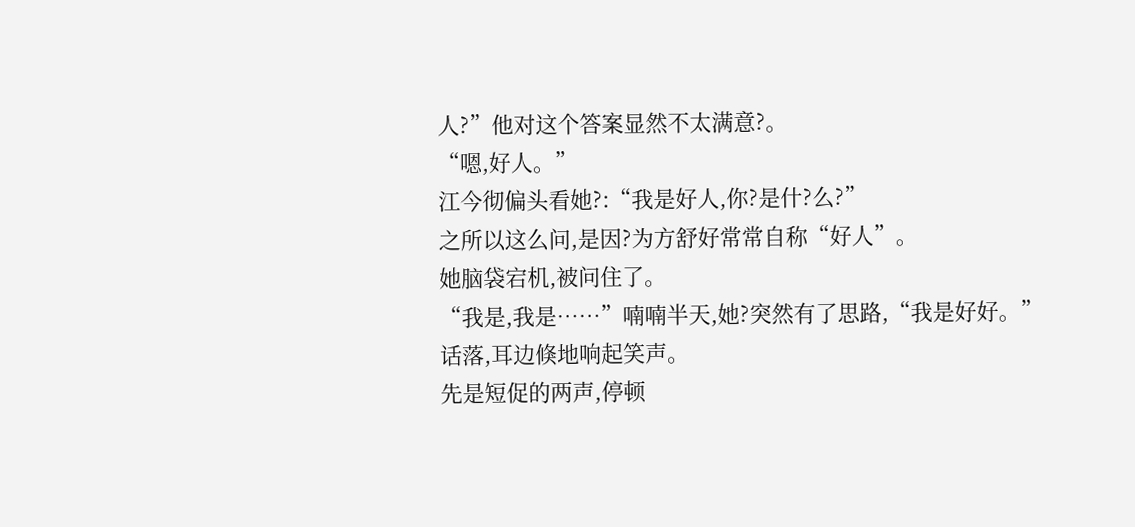人?”他对这个答案显然不太满意?。
“嗯,好人。”
江今彻偏头看她?:“我是好人,你?是什?么?”
之所以这么问,是因?为方舒好常常自称“好人”。
她脑袋宕机,被问住了。
“我是,我是……”喃喃半天,她?突然有了思路,“我是好好。”
话落,耳边倏地响起笑声。
先是短促的两声,停顿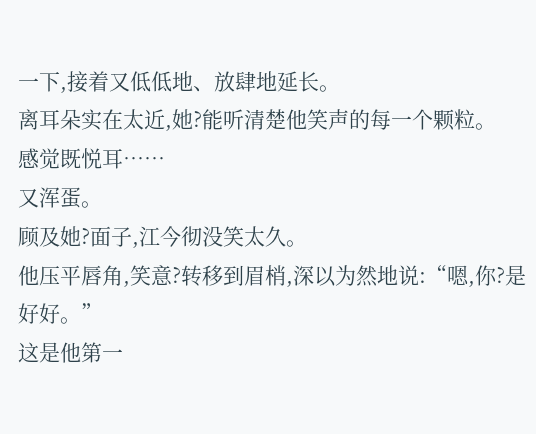一下,接着又低低地、放肆地延长。
离耳朵实在太近,她?能听清楚他笑声的每一个颗粒。
感觉既悦耳……
又浑蛋。
顾及她?面子,江今彻没笑太久。
他压平唇角,笑意?转移到眉梢,深以为然地说:“嗯,你?是好好。”
这是他第一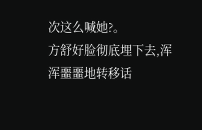次这么喊她?。
方舒好脸彻底埋下去,浑浑噩噩地转移话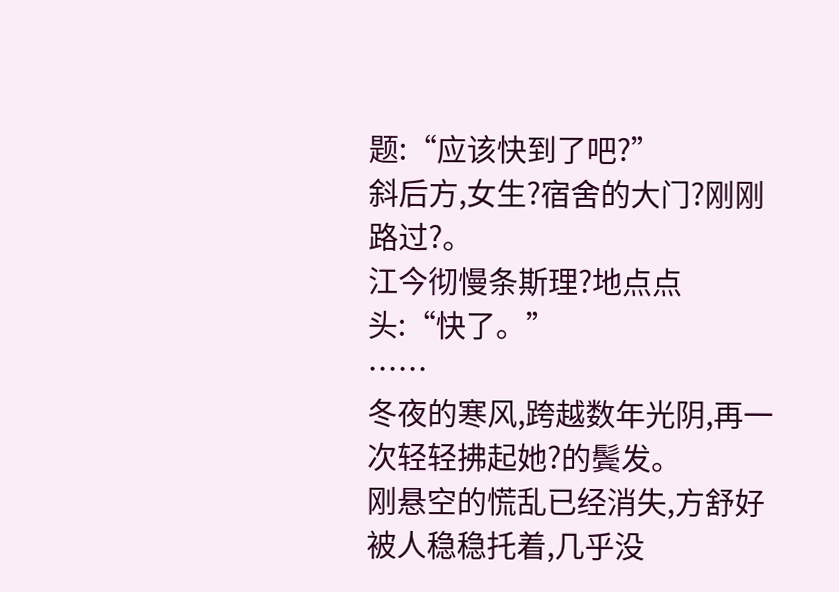题:“应该快到了吧?”
斜后方,女生?宿舍的大门?刚刚路过?。
江今彻慢条斯理?地点点头:“快了。”
……
冬夜的寒风,跨越数年光阴,再一次轻轻拂起她?的鬓发。
刚悬空的慌乱已经消失,方舒好被人稳稳托着,几乎没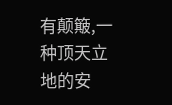有颠簸,一种顶天立地的安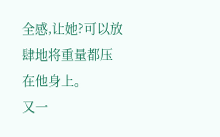全感,让她?可以放肆地将重量都压在他身上。
又一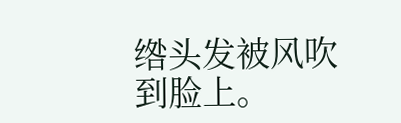绺头发被风吹到脸上。